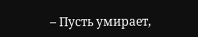– Пусть умирает,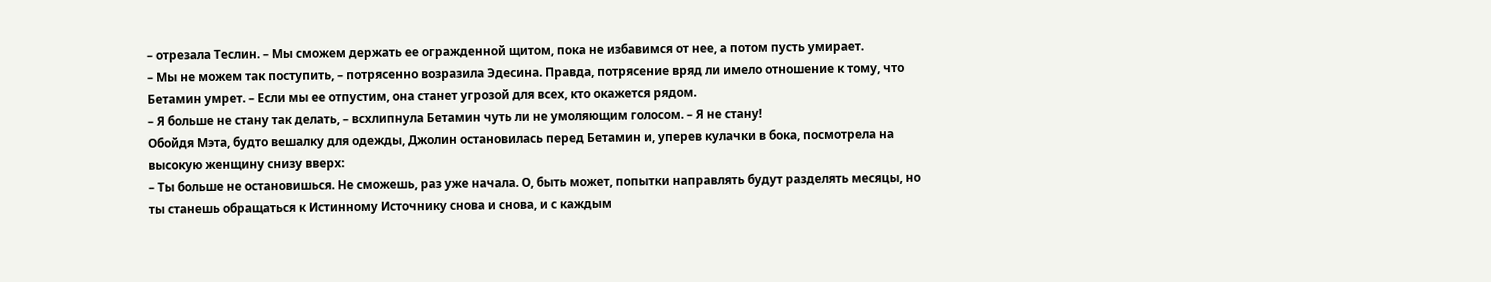– отрезала Теслин. – Мы сможем держать ее огражденной щитом, пока не избавимся от нее, а потом пусть умирает.
– Мы не можем так поступить, – потрясенно возразила Эдесина. Правда, потрясение вряд ли имело отношение к тому, что Бетамин умрет. – Если мы ее отпустим, она станет угрозой для всех, кто окажется рядом.
– Я больше не стану так делать, – всхлипнула Бетамин чуть ли не умоляющим голосом. – Я не стану!
Обойдя Мэта, будто вешалку для одежды, Джолин остановилась перед Бетамин и, уперев кулачки в бока, посмотрела на высокую женщину снизу вверх:
– Ты больше не остановишься. Не сможешь, раз уже начала. О, быть может, попытки направлять будут разделять месяцы, но ты станешь обращаться к Истинному Источнику снова и снова, и с каждым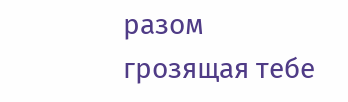разом грозящая тебе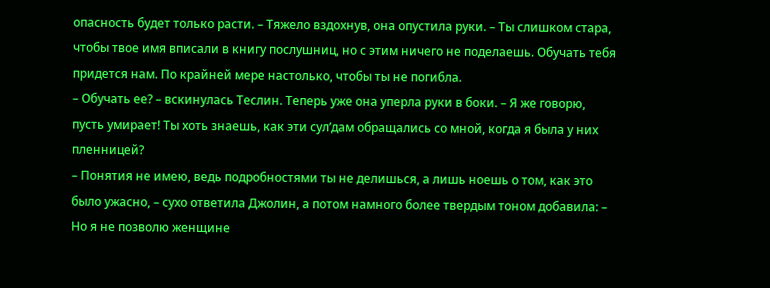опасность будет только расти. – Тяжело вздохнув, она опустила руки. – Ты слишком стара, чтобы твое имя вписали в книгу послушниц, но с этим ничего не поделаешь. Обучать тебя придется нам. По крайней мере настолько, чтобы ты не погибла.
– Обучать ее? – вскинулась Теслин. Теперь уже она уперла руки в боки. – Я же говорю, пусть умирает! Ты хоть знаешь, как эти сул’дам обращались со мной, когда я была у них пленницей?
– Понятия не имею, ведь подробностями ты не делишься, а лишь ноешь о том, как это было ужасно, – сухо ответила Джолин, а потом намного более твердым тоном добавила: – Но я не позволю женщине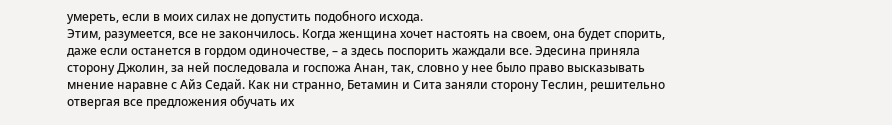умереть, если в моих силах не допустить подобного исхода.
Этим, разумеется, все не закончилось. Когда женщина хочет настоять на своем, она будет спорить, даже если останется в гордом одиночестве, – а здесь поспорить жаждали все. Эдесина приняла сторону Джолин, за ней последовала и госпожа Анан, так, словно у нее было право высказывать мнение наравне с Айз Седай. Как ни странно, Бетамин и Сита заняли сторону Теслин, решительно отвергая все предложения обучать их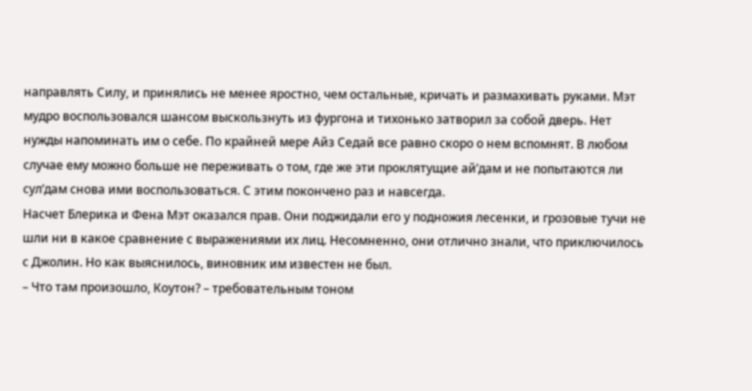направлять Силу, и принялись не менее яростно, чем остальные, кричать и размахивать руками. Мэт мудро воспользовался шансом выскользнуть из фургона и тихонько затворил за собой дверь. Нет нужды напоминать им о себе. По крайней мере Айз Седай все равно скоро о нем вспомнят. В любом случае ему можно больше не переживать о том, где же эти проклятущие ай’дам и не попытаются ли сул’дам снова ими воспользоваться. С этим покончено раз и навсегда.
Насчет Блерика и Фена Мэт оказался прав. Они поджидали его у подножия лесенки, и грозовые тучи не шли ни в какое сравнение с выражениями их лиц. Несомненно, они отлично знали, что приключилось с Джолин. Но как выяснилось, виновник им известен не был.
– Что там произошло, Коутон? – требовательным тоном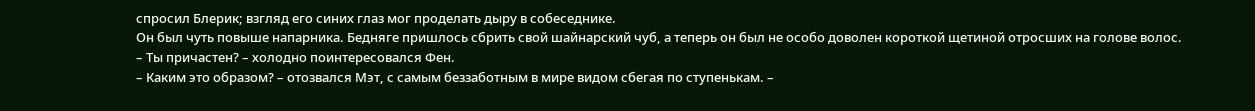спросил Блерик; взгляд его синих глаз мог проделать дыру в собеседнике.
Он был чуть повыше напарника. Бедняге пришлось сбрить свой шайнарский чуб, а теперь он был не особо доволен короткой щетиной отросших на голове волос.
– Ты причастен? – холодно поинтересовался Фен.
– Каким это образом? – отозвался Мэт, с самым беззаботным в мире видом сбегая по ступенькам. –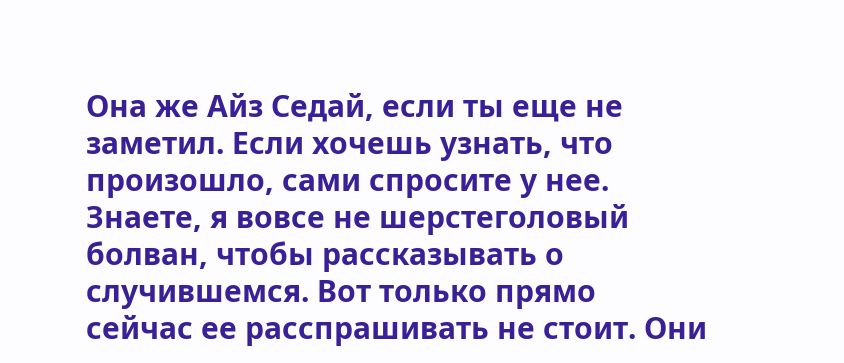Она же Айз Седай, если ты еще не заметил. Если хочешь узнать, что произошло, сами спросите у нее. Знаете, я вовсе не шерстеголовый болван, чтобы рассказывать о случившемся. Вот только прямо сейчас ее расспрашивать не стоит. Они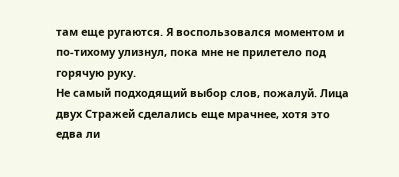там еще ругаются. Я воспользовался моментом и по-тихому улизнул, пока мне не прилетело под горячую руку.
Не самый подходящий выбор слов, пожалуй. Лица двух Стражей сделались еще мрачнее, хотя это едва ли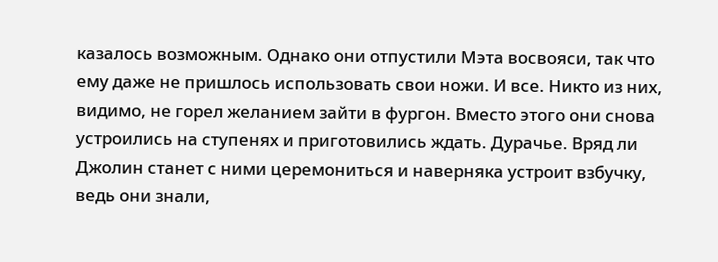казалось возможным. Однако они отпустили Мэта восвояси, так что ему даже не пришлось использовать свои ножи. И все. Никто из них, видимо, не горел желанием зайти в фургон. Вместо этого они снова устроились на ступенях и приготовились ждать. Дурачье. Вряд ли Джолин станет с ними церемониться и наверняка устроит взбучку, ведь они знали,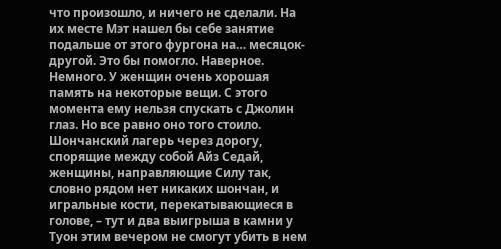что произошло, и ничего не сделали. На их месте Мэт нашел бы себе занятие подальше от этого фургона на… месяцок-другой. Это бы помогло. Наверное. Немного. У женщин очень хорошая память на некоторые вещи. С этого момента ему нельзя спускать с Джолин глаз. Но все равно оно того стоило.
Шончанский лагерь через дорогу, спорящие между собой Айз Седай, женщины, направляющие Силу так, словно рядом нет никаких шончан, и игральные кости, перекатывающиеся в голове, – тут и два выигрыша в камни у Туон этим вечером не смогут убить в нем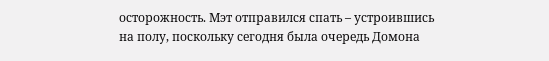осторожность. Мэт отправился спать – устроившись на полу, поскольку сегодня была очередь Домона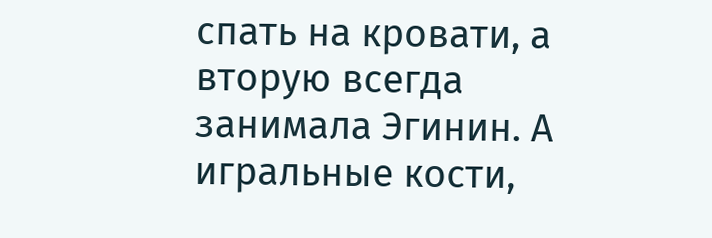спать на кровати, а вторую всегда занимала Эгинин. А игральные кости,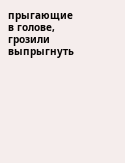прыгающие в голове, грозили выпрыгнуть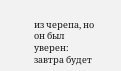из черепа, но он был уверен: завтра будет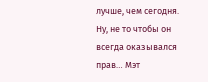лучше, чем сегодня. Ну, не то чтобы он всегда оказывался прав… Мэт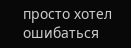просто хотел ошибаться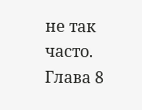не так часто.
Глава 8